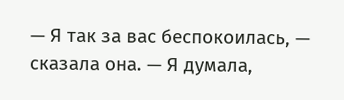— Я так за вас беспокоилась, — сказала она. — Я думала,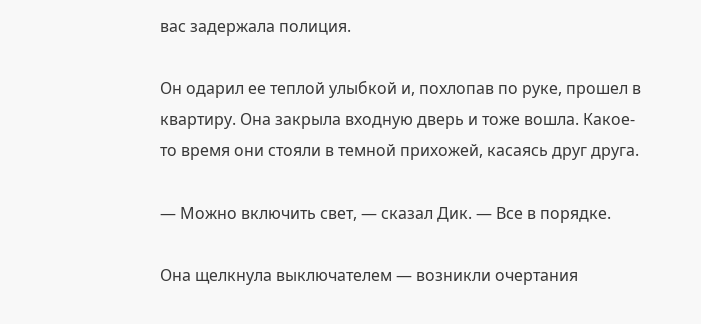вас задержала полиция.

Он одарил ее теплой улыбкой и, похлопав по руке, прошел в квартиру. Она закрыла входную дверь и тоже вошла. Какое-то время они стояли в темной прихожей, касаясь друг друга.

— Можно включить свет, — сказал Дик. — Все в порядке.

Она щелкнула выключателем — возникли очертания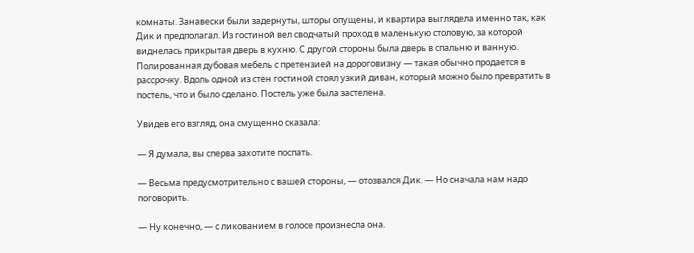комнаты. Занавески были задернуты, шторы опущены, и квартира выглядела именно так, как Дик и предполагал. Из гостиной вел сводчатый проход в маленькую столовую, за которой виднелась прикрытая дверь в кухню. С другой стороны была дверь в спальню и ванную. Полированная дубовая мебель с претензией на дороговизну — такая обычно продается в рассрочку. Вдоль одной из стен гостиной стоял узкий диван, который можно было превратить в постель, что и было сделано. Постель уже была застелена.

Увидев его взгляд, она смущенно сказала:

— Я думала, вы сперва захотите поспать.

— Весьма предусмотрительно с вашей стороны, — отозвался Дик. — Но сначала нам надо поговорить.

— Ну конечно, — с ликованием в голосе произнесла она.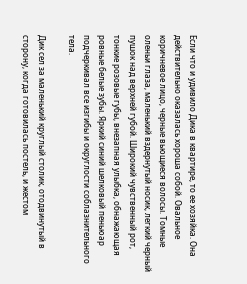Если что и удивило Дика в квартире, то ее хозяйка. Она действительно оказалась хороша собой. Овальное коричневое лицо, черные вьющиеся волосы. Томные оленьи глаза, маленький вздернутый носик, легкий черный пушок над верхней губой. Широкий чувственный рот, тонкие розовые губы, внезапная улыбка, обнажающая ровные белые зубы. Яркий синий шелковый пеньюар подчеркивал все изгибы и округлости соблазнительного тела.

Дик сел за маленький круглый столик, отодвинутый в сторону, когда готовилась постель, и жестом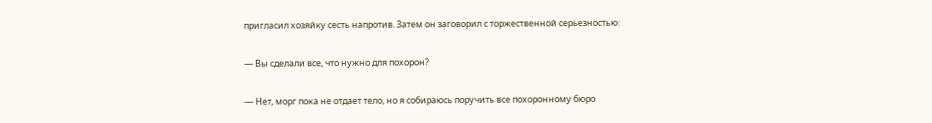пригласил хозяйку сесть напротив. Затем он заговорил с торжественной серьезностью:

— Вы сделали все, что нужно для похорон?

— Нет, морг пока не отдает тело, но я собираюсь поручить все похоронному бюро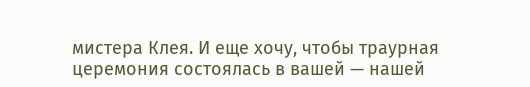мистера Клея. И еще хочу, чтобы траурная церемония состоялась в вашей — нашей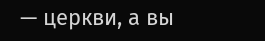— церкви, а вы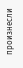произнесли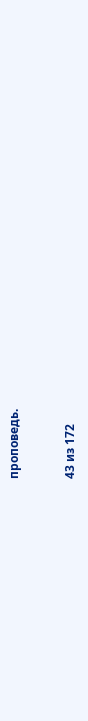проповедь.



43 из 172